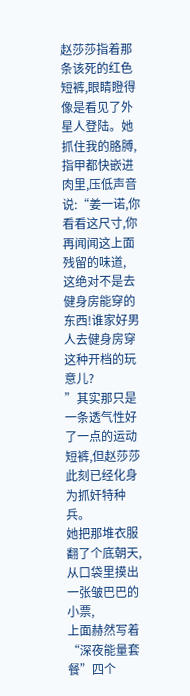赵莎莎指着那条该死的红色短裤,眼睛瞪得像是看见了外星人登陆。她抓住我的胳膊,
指甲都快嵌进肉里,压低声音说:“姜一诺,你看看这尺寸,你再闻闻这上面残留的味道,
这绝对不是去健身房能穿的东西!谁家好男人去健身房穿这种开档的玩意儿?
”其实那只是一条透气性好了一点的运动短裤,但赵莎莎此刻已经化身为抓奸特种兵。
她把那堆衣服翻了个底朝天,从口袋里摸出一张皱巴巴的小票,
上面赫然写着“深夜能量套餐”四个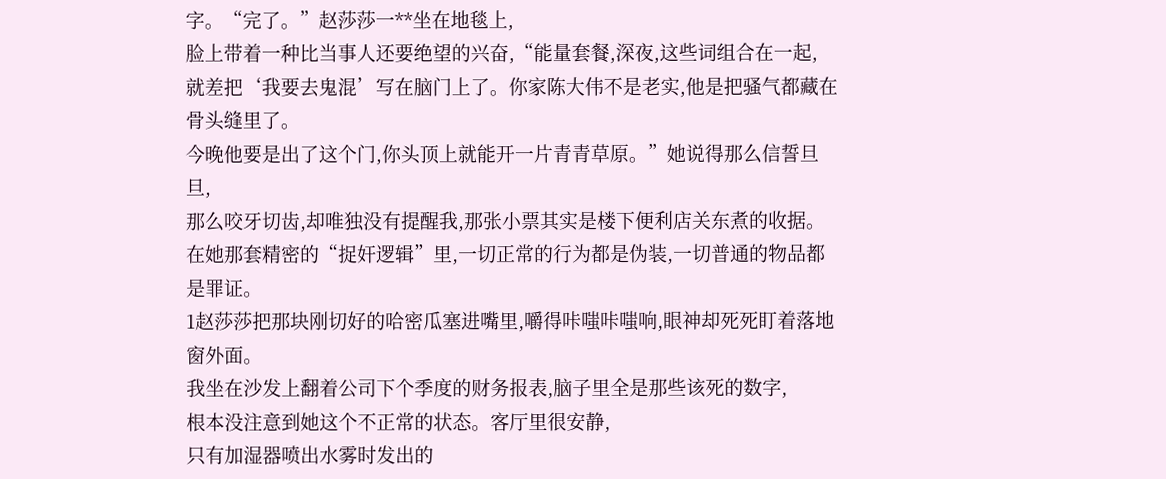字。“完了。”赵莎莎一**坐在地毯上,
脸上带着一种比当事人还要绝望的兴奋,“能量套餐,深夜,这些词组合在一起,
就差把‘我要去鬼混’写在脑门上了。你家陈大伟不是老实,他是把骚气都藏在骨头缝里了。
今晚他要是出了这个门,你头顶上就能开一片青青草原。”她说得那么信誓旦旦,
那么咬牙切齿,却唯独没有提醒我,那张小票其实是楼下便利店关东煮的收据。
在她那套精密的“捉奸逻辑”里,一切正常的行为都是伪装,一切普通的物品都是罪证。
1赵莎莎把那块刚切好的哈密瓜塞进嘴里,嚼得咔嗤咔嗤响,眼神却死死盯着落地窗外面。
我坐在沙发上翻着公司下个季度的财务报表,脑子里全是那些该死的数字,
根本没注意到她这个不正常的状态。客厅里很安静,
只有加湿器喷出水雾时发出的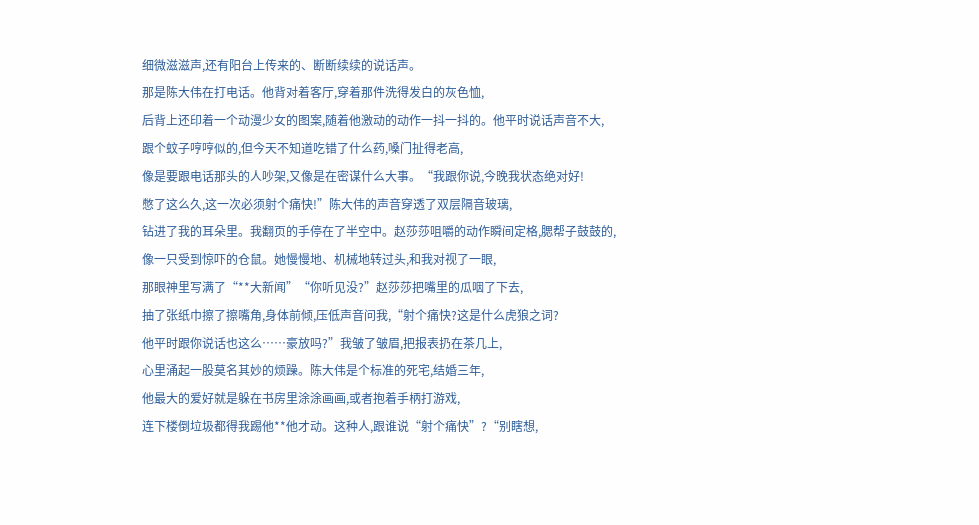细微滋滋声,还有阳台上传来的、断断续续的说话声。
那是陈大伟在打电话。他背对着客厅,穿着那件洗得发白的灰色恤,
后背上还印着一个动漫少女的图案,随着他激动的动作一抖一抖的。他平时说话声音不大,
跟个蚊子哼哼似的,但今天不知道吃错了什么药,嗓门扯得老高,
像是要跟电话那头的人吵架,又像是在密谋什么大事。“我跟你说,今晚我状态绝对好!
憋了这么久,这一次必须射个痛快!”陈大伟的声音穿透了双层隔音玻璃,
钻进了我的耳朵里。我翻页的手停在了半空中。赵莎莎咀嚼的动作瞬间定格,腮帮子鼓鼓的,
像一只受到惊吓的仓鼠。她慢慢地、机械地转过头,和我对视了一眼,
那眼神里写满了“**大新闻”“你听见没?”赵莎莎把嘴里的瓜咽了下去,
抽了张纸巾擦了擦嘴角,身体前倾,压低声音问我,“射个痛快?这是什么虎狼之词?
他平时跟你说话也这么……豪放吗?”我皱了皱眉,把报表扔在茶几上,
心里涌起一股莫名其妙的烦躁。陈大伟是个标准的死宅,结婚三年,
他最大的爱好就是躲在书房里涂涂画画,或者抱着手柄打游戏,
连下楼倒垃圾都得我踢他**他才动。这种人,跟谁说“射个痛快”?“别瞎想,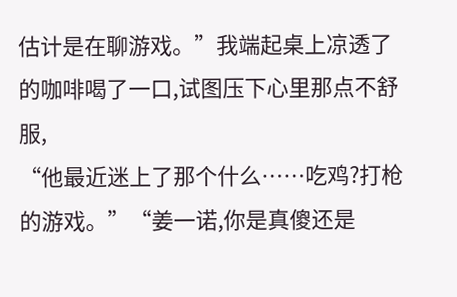估计是在聊游戏。”我端起桌上凉透了的咖啡喝了一口,试图压下心里那点不舒服,
“他最近迷上了那个什么……吃鸡?打枪的游戏。”“姜一诺,你是真傻还是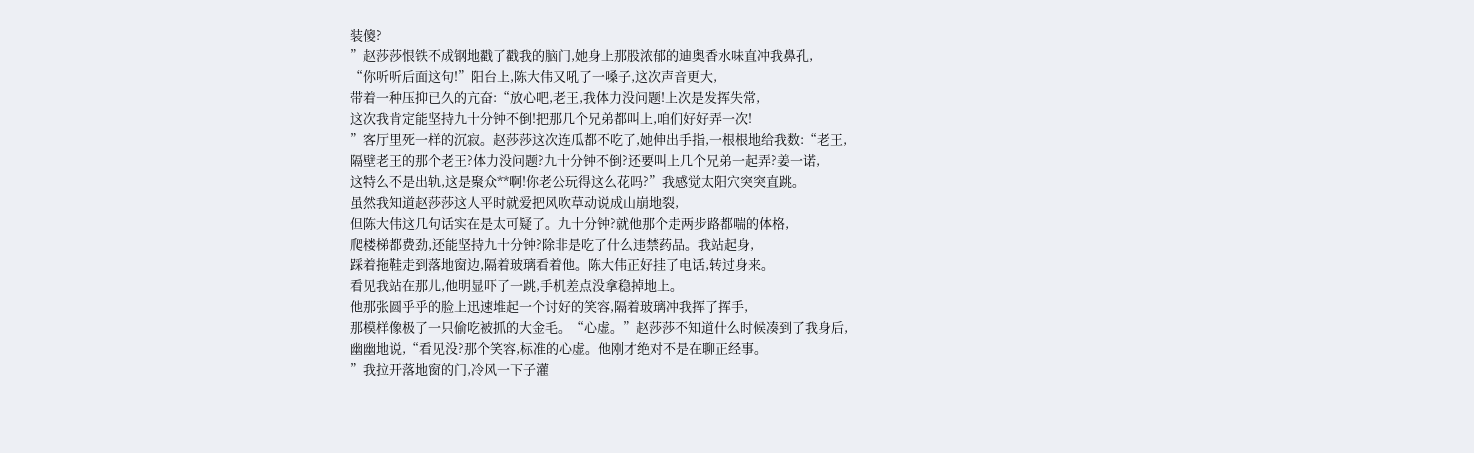装傻?
”赵莎莎恨铁不成钢地戳了戳我的脑门,她身上那股浓郁的迪奥香水味直冲我鼻孔,
“你听听后面这句!”阳台上,陈大伟又吼了一嗓子,这次声音更大,
带着一种压抑已久的亢奋:“放心吧,老王,我体力没问题!上次是发挥失常,
这次我肯定能坚持九十分钟不倒!把那几个兄弟都叫上,咱们好好弄一次!
”客厅里死一样的沉寂。赵莎莎这次连瓜都不吃了,她伸出手指,一根根地给我数:“老王,
隔壁老王的那个老王?体力没问题?九十分钟不倒?还要叫上几个兄弟一起弄?姜一诺,
这特么不是出轨,这是聚众**啊!你老公玩得这么花吗?”我感觉太阳穴突突直跳。
虽然我知道赵莎莎这人平时就爱把风吹草动说成山崩地裂,
但陈大伟这几句话实在是太可疑了。九十分钟?就他那个走两步路都喘的体格,
爬楼梯都费劲,还能坚持九十分钟?除非是吃了什么违禁药品。我站起身,
踩着拖鞋走到落地窗边,隔着玻璃看着他。陈大伟正好挂了电话,转过身来。
看见我站在那儿,他明显吓了一跳,手机差点没拿稳掉地上。
他那张圆乎乎的脸上迅速堆起一个讨好的笑容,隔着玻璃冲我挥了挥手,
那模样像极了一只偷吃被抓的大金毛。“心虚。”赵莎莎不知道什么时候凑到了我身后,
幽幽地说,“看见没?那个笑容,标准的心虚。他刚才绝对不是在聊正经事。
”我拉开落地窗的门,冷风一下子灌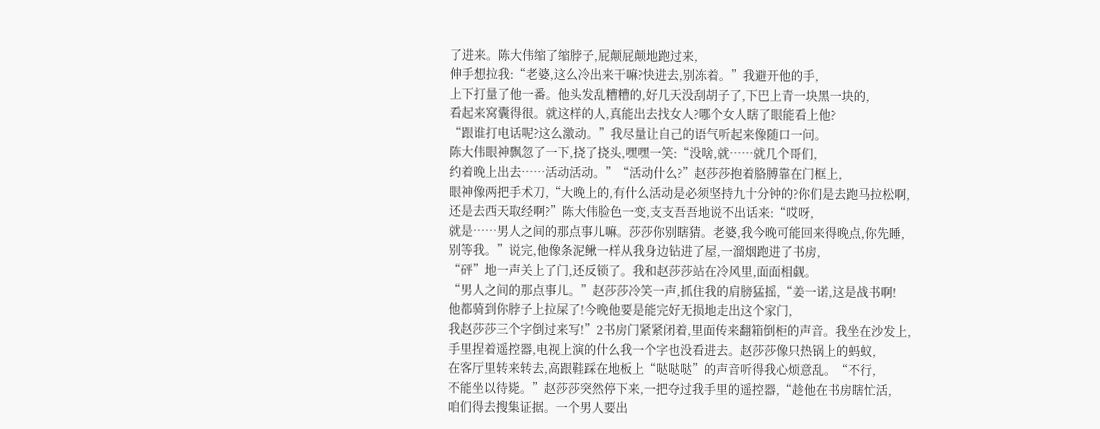了进来。陈大伟缩了缩脖子,屁颠屁颠地跑过来,
伸手想拉我:“老婆,这么冷出来干嘛?快进去,别冻着。”我避开他的手,
上下打量了他一番。他头发乱糟糟的,好几天没刮胡子了,下巴上青一块黑一块的,
看起来窝囊得很。就这样的人,真能出去找女人?哪个女人瞎了眼能看上他?
“跟谁打电话呢?这么激动。”我尽量让自己的语气听起来像随口一问。
陈大伟眼神飘忽了一下,挠了挠头,嘿嘿一笑:“没啥,就……就几个哥们,
约着晚上出去……活动活动。”“活动什么?”赵莎莎抱着胳膊靠在门框上,
眼神像两把手术刀,“大晚上的,有什么活动是必须坚持九十分钟的?你们是去跑马拉松啊,
还是去西天取经啊?”陈大伟脸色一变,支支吾吾地说不出话来:“哎呀,
就是……男人之间的那点事儿嘛。莎莎你别瞎猜。老婆,我今晚可能回来得晚点,你先睡,
别等我。”说完,他像条泥鳅一样从我身边钻进了屋,一溜烟跑进了书房,
“砰”地一声关上了门,还反锁了。我和赵莎莎站在冷风里,面面相觑。
“男人之间的那点事儿。”赵莎莎冷笑一声,抓住我的肩膀猛摇,“姜一诺,这是战书啊!
他都骑到你脖子上拉屎了!今晚他要是能完好无损地走出这个家门,
我赵莎莎三个字倒过来写!”2书房门紧紧闭着,里面传来翻箱倒柜的声音。我坐在沙发上,
手里捏着遥控器,电视上演的什么我一个字也没看进去。赵莎莎像只热锅上的蚂蚁,
在客厅里转来转去,高跟鞋踩在地板上“哒哒哒”的声音听得我心烦意乱。“不行,
不能坐以待毙。”赵莎莎突然停下来,一把夺过我手里的遥控器,“趁他在书房瞎忙活,
咱们得去搜集证据。一个男人要出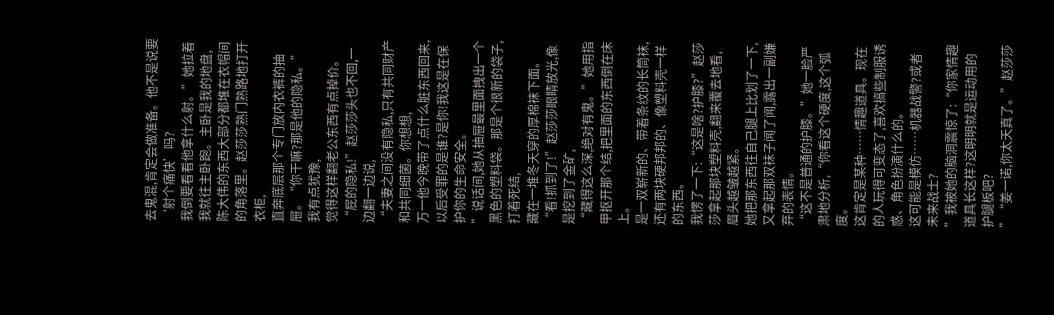去鬼混,肯定会做准备。他不是说要‘射个痛快’吗?
我倒要看看他拿什么射。”她拉着我就往主卧跑。主卧是我的地盘,
陈大伟的东西大部分都堆在衣帽间的角落里。赵莎莎熟门熟路地打开衣柜,
直奔底层那个专门放内衣裤的抽屉。“你干嘛?那是他的隐私。”我有点犹豫,
觉得这样翻老公东西有点掉价。“屁的隐私!”赵莎莎头也不回,一边翻一边说,
“夫妻之间没有隐私,只有共同财产和共同细菌。你想想,
万一他今晚带了点什么脏东西回来,以后受罪的是谁?是你!我这是在保护你的生命安全。
”说话间,她从抽屉最里面拽出一个黑色的塑料袋。那是个很新的袋子,打着死结,
藏在一堆冬天穿的厚棉袜下面。“看!抓到了!”赵莎莎眼睛放光,像是挖到了金矿,
“藏得这么深,绝对有鬼。”她用指甲抠开那个结,把里面的东西倒在床上。
是一双崭新的、带着条纹的长筒袜,还有两块硬邦邦的、像塑料壳一样的东西。
我愣了一下:“这是啥?护膝?”赵莎莎拿起那块塑料壳,翻来覆去地看,眉头越皱越紧。
她把那东西往自己腿上比划了一下,又拿起那双袜子闻了闻,露出一副嫌弃的表情。
“这不是普通的护膝。”她一脸严肃地分析,“你看这个硬度,这个弧度。
这肯定是某种……情趣道具。现在的人玩得可变态了,喜欢搞些制服诱惑、角色扮演什么的。
这可能是模仿……机器战警?或者未来战士?
”我被她的脑洞震惊了:“你家情趣道具长这样?这明明就是运动用的护腿板吧?
”“姜一诺,你太天真了。”赵莎莎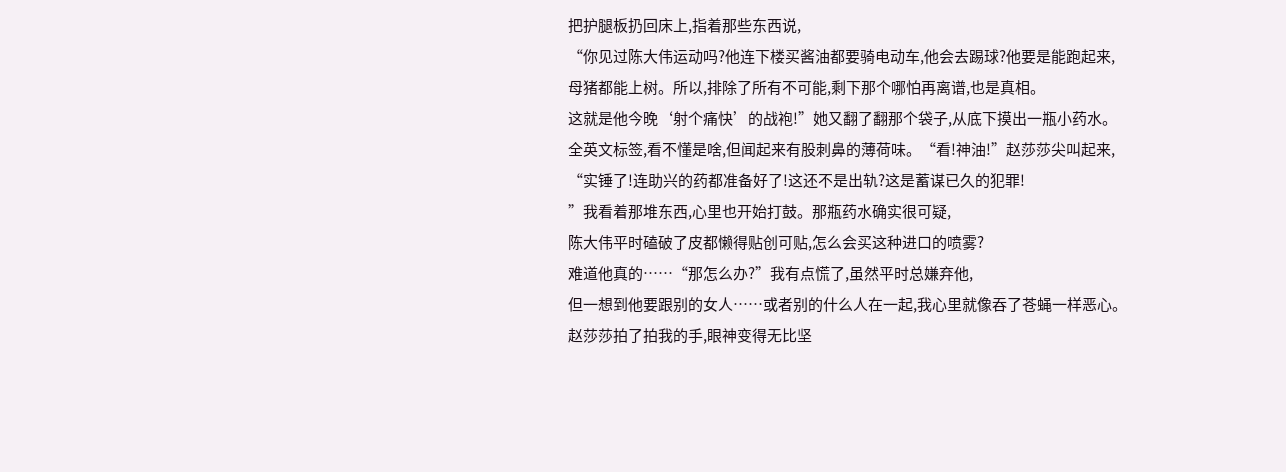把护腿板扔回床上,指着那些东西说,
“你见过陈大伟运动吗?他连下楼买酱油都要骑电动车,他会去踢球?他要是能跑起来,
母猪都能上树。所以,排除了所有不可能,剩下那个哪怕再离谱,也是真相。
这就是他今晚‘射个痛快’的战袍!”她又翻了翻那个袋子,从底下摸出一瓶小药水。
全英文标签,看不懂是啥,但闻起来有股刺鼻的薄荷味。“看!神油!”赵莎莎尖叫起来,
“实锤了!连助兴的药都准备好了!这还不是出轨?这是蓄谋已久的犯罪!
”我看着那堆东西,心里也开始打鼓。那瓶药水确实很可疑,
陈大伟平时磕破了皮都懒得贴创可贴,怎么会买这种进口的喷雾?
难道他真的……“那怎么办?”我有点慌了,虽然平时总嫌弃他,
但一想到他要跟别的女人……或者别的什么人在一起,我心里就像吞了苍蝇一样恶心。
赵莎莎拍了拍我的手,眼神变得无比坚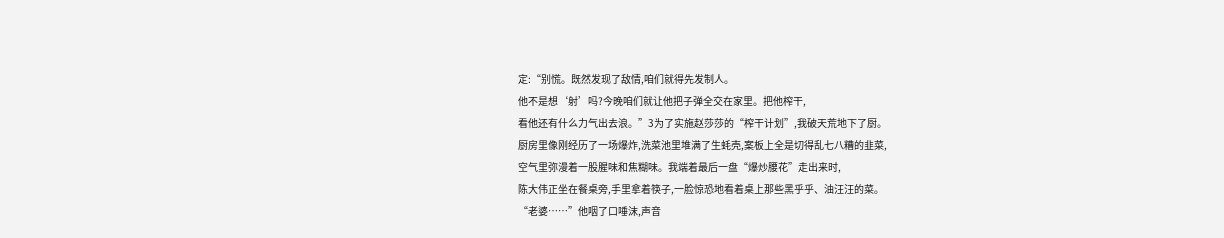定:“别慌。既然发现了敌情,咱们就得先发制人。
他不是想‘射’吗?今晚咱们就让他把子弹全交在家里。把他榨干,
看他还有什么力气出去浪。”3为了实施赵莎莎的“榨干计划”,我破天荒地下了厨。
厨房里像刚经历了一场爆炸,洗菜池里堆满了生蚝壳,案板上全是切得乱七八糟的韭菜,
空气里弥漫着一股腥味和焦糊味。我端着最后一盘“爆炒腰花”走出来时,
陈大伟正坐在餐桌旁,手里拿着筷子,一脸惊恐地看着桌上那些黑乎乎、油汪汪的菜。
“老婆……”他咽了口唾沫,声音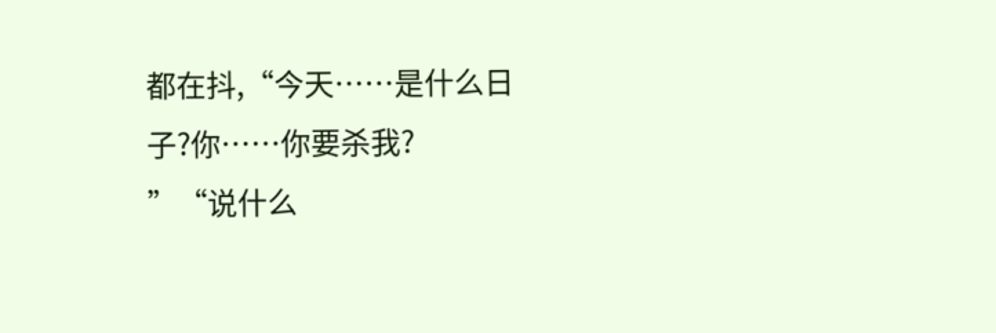都在抖,“今天……是什么日子?你……你要杀我?
”“说什么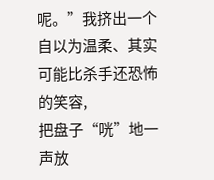呢。”我挤出一个自以为温柔、其实可能比杀手还恐怖的笑容,
把盘子“咣”地一声放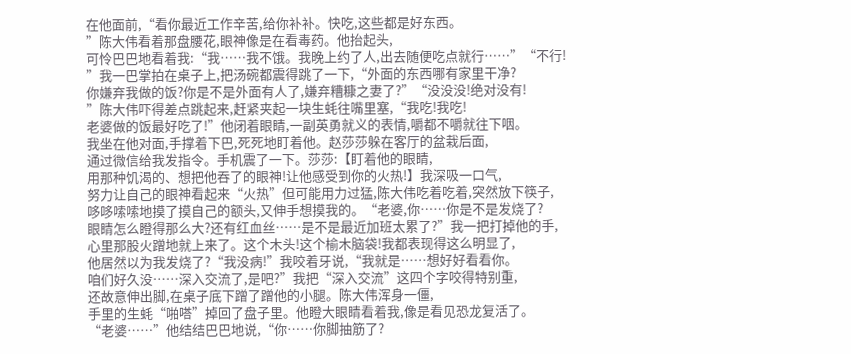在他面前,“看你最近工作辛苦,给你补补。快吃,这些都是好东西。
”陈大伟看着那盘腰花,眼神像是在看毒药。他抬起头,
可怜巴巴地看着我:“我……我不饿。我晚上约了人,出去随便吃点就行……”“不行!
”我一巴掌拍在桌子上,把汤碗都震得跳了一下,“外面的东西哪有家里干净?
你嫌弃我做的饭?你是不是外面有人了,嫌弃糟糠之妻了?”“没没没!绝对没有!
”陈大伟吓得差点跳起来,赶紧夹起一块生蚝往嘴里塞,“我吃!我吃!
老婆做的饭最好吃了!”他闭着眼睛,一副英勇就义的表情,嚼都不嚼就往下咽。
我坐在他对面,手撑着下巴,死死地盯着他。赵莎莎躲在客厅的盆栽后面,
通过微信给我发指令。手机震了一下。莎莎:【盯着他的眼睛,
用那种饥渴的、想把他吞了的眼神!让他感受到你的火热!】我深吸一口气,
努力让自己的眼神看起来“火热”但可能用力过猛,陈大伟吃着吃着,突然放下筷子,
哆哆嗦嗦地摸了摸自己的额头,又伸手想摸我的。“老婆,你……你是不是发烧了?
眼睛怎么瞪得那么大?还有红血丝……是不是最近加班太累了?”我一把打掉他的手,
心里那股火蹭地就上来了。这个木头!这个榆木脑袋!我都表现得这么明显了,
他居然以为我发烧了?“我没病!”我咬着牙说,“我就是……想好好看看你。
咱们好久没……深入交流了,是吧?”我把“深入交流”这四个字咬得特别重,
还故意伸出脚,在桌子底下蹭了蹭他的小腿。陈大伟浑身一僵,
手里的生蚝“啪嗒”掉回了盘子里。他瞪大眼睛看着我,像是看见恐龙复活了。
“老婆……”他结结巴巴地说,“你……你脚抽筋了?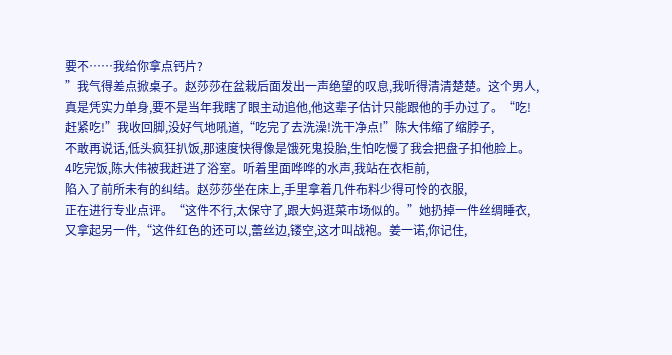要不……我给你拿点钙片?
”我气得差点掀桌子。赵莎莎在盆栽后面发出一声绝望的叹息,我听得清清楚楚。这个男人,
真是凭实力单身,要不是当年我瞎了眼主动追他,他这辈子估计只能跟他的手办过了。“吃!
赶紧吃!”我收回脚,没好气地吼道,“吃完了去洗澡!洗干净点!”陈大伟缩了缩脖子,
不敢再说话,低头疯狂扒饭,那速度快得像是饿死鬼投胎,生怕吃慢了我会把盘子扣他脸上。
4吃完饭,陈大伟被我赶进了浴室。听着里面哗哗的水声,我站在衣柜前,
陷入了前所未有的纠结。赵莎莎坐在床上,手里拿着几件布料少得可怜的衣服,
正在进行专业点评。“这件不行,太保守了,跟大妈逛菜市场似的。”她扔掉一件丝绸睡衣,
又拿起另一件,“这件红色的还可以,蕾丝边,镂空,这才叫战袍。姜一诺,你记住,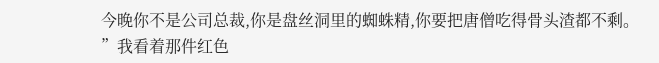今晚你不是公司总裁,你是盘丝洞里的蜘蛛精,你要把唐僧吃得骨头渣都不剩。
”我看着那件红色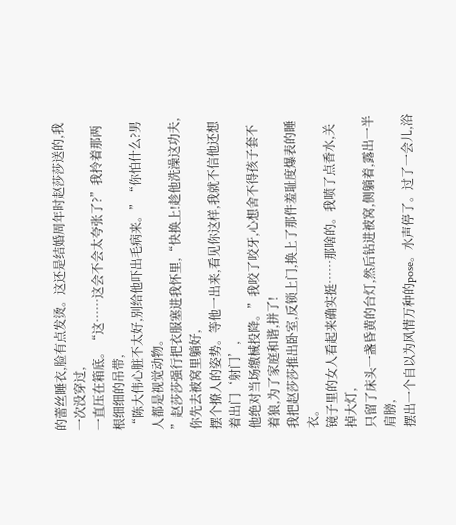的蕾丝睡衣,脸有点发烫。这还是结婚周年时赵莎莎送的,我一次没穿过,
一直压在箱底。“这……这会不会太夸张了?”我拎着那两根细细的吊带,
“陈大伟心脏不太好,别给他吓出毛病来。”“你怕什么?男人都是视觉动物。
”赵莎莎强行把衣服塞进我怀里,“快换上!趁他洗澡这功夫,你先去被窝里躺好,
摆个撩人的姿势。等他一出来,看见你这样,我就不信他还想着出门‘射门’,
他绝对当场缴械投降。”我咬了咬牙,心想舍不得孩子套不着狼,为了家庭和谐,拼了!
我把赵莎莎推出卧室,反锁上门,换上了那件羞耻度爆表的睡衣。
镜子里的女人看起来确实挺……那啥的。我喷了点香水,关掉大灯,
只留了床头一盏昏黄的台灯,然后钻进被窝,侧躺着,露出一半肩膀,
摆出一个自以为风情万种的pose。水声停了。过了一会儿,浴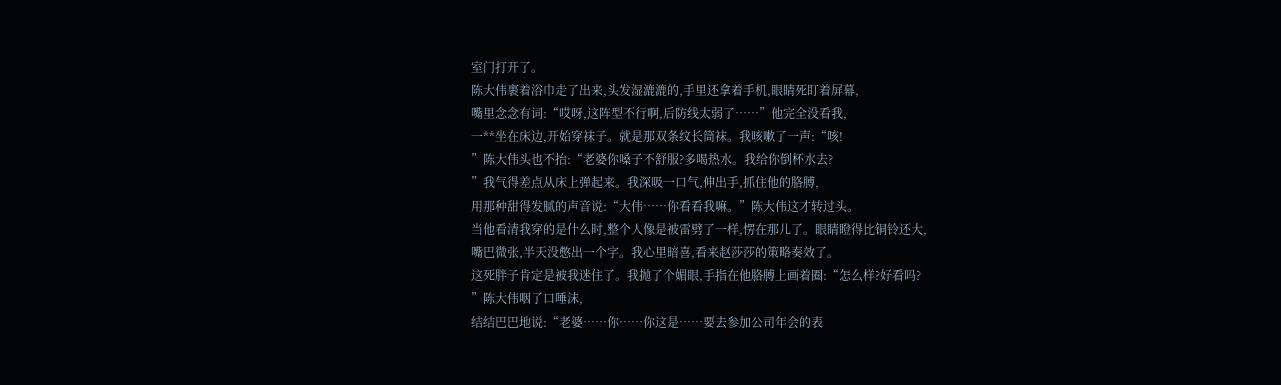室门打开了。
陈大伟裹着浴巾走了出来,头发湿漉漉的,手里还拿着手机,眼睛死盯着屏幕,
嘴里念念有词:“哎呀,这阵型不行啊,后防线太弱了……”他完全没看我,
一**坐在床边,开始穿袜子。就是那双条纹长筒袜。我咳嗽了一声:“咳!
”陈大伟头也不抬:“老婆你嗓子不舒服?多喝热水。我给你倒杯水去?
”我气得差点从床上弹起来。我深吸一口气,伸出手,抓住他的胳膊,
用那种甜得发腻的声音说:“大伟……你看看我嘛。”陈大伟这才转过头。
当他看清我穿的是什么时,整个人像是被雷劈了一样,愣在那儿了。眼睛瞪得比铜铃还大,
嘴巴微张,半天没憋出一个字。我心里暗喜,看来赵莎莎的策略奏效了。
这死胖子肯定是被我迷住了。我抛了个媚眼,手指在他胳膊上画着圈:“怎么样?好看吗?
”陈大伟咽了口唾沫,
结结巴巴地说:“老婆……你……你这是……要去参加公司年会的表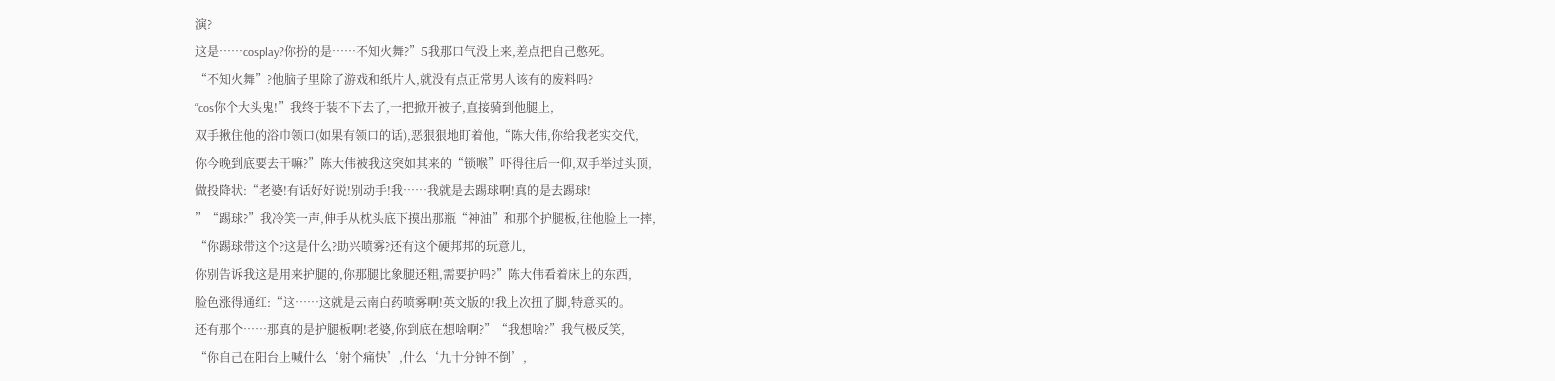演?
这是……cosplay?你扮的是……不知火舞?”5我那口气没上来,差点把自己憋死。
“不知火舞”?他脑子里除了游戏和纸片人,就没有点正常男人该有的废料吗?
“cos你个大头鬼!”我终于装不下去了,一把掀开被子,直接骑到他腿上,
双手揪住他的浴巾领口(如果有领口的话),恶狠狠地盯着他,“陈大伟,你给我老实交代,
你今晚到底要去干嘛?”陈大伟被我这突如其来的“锁喉”吓得往后一仰,双手举过头顶,
做投降状:“老婆!有话好好说!别动手!我……我就是去踢球啊!真的是去踢球!
”“踢球?”我冷笑一声,伸手从枕头底下摸出那瓶“神油”和那个护腿板,往他脸上一摔,
“你踢球带这个?这是什么?助兴喷雾?还有这个硬邦邦的玩意儿,
你别告诉我这是用来护腿的,你那腿比象腿还粗,需要护吗?”陈大伟看着床上的东西,
脸色涨得通红:“这……这就是云南白药喷雾啊!英文版的!我上次扭了脚,特意买的。
还有那个……那真的是护腿板啊!老婆,你到底在想啥啊?”“我想啥?”我气极反笑,
“你自己在阳台上喊什么‘射个痛快’,什么‘九十分钟不倒’,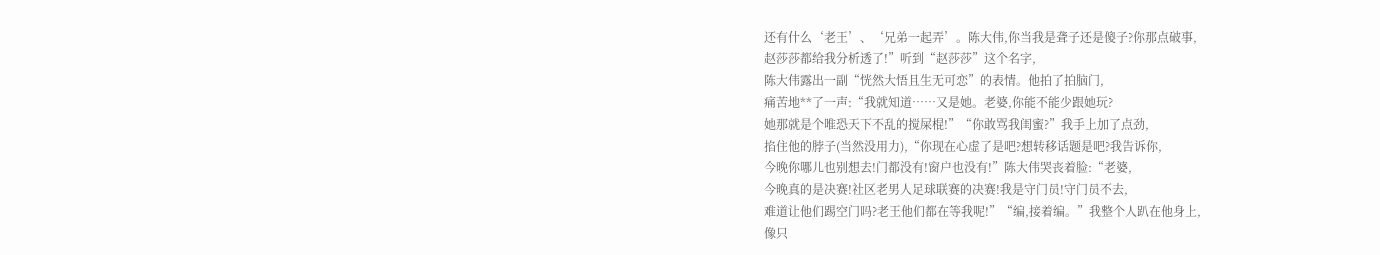还有什么‘老王’、‘兄弟一起弄’。陈大伟,你当我是聋子还是傻子?你那点破事,
赵莎莎都给我分析透了!”听到“赵莎莎”这个名字,
陈大伟露出一副“恍然大悟且生无可恋”的表情。他拍了拍脑门,
痛苦地**了一声:“我就知道……又是她。老婆,你能不能少跟她玩?
她那就是个唯恐天下不乱的搅屎棍!”“你敢骂我闺蜜?”我手上加了点劲,
掐住他的脖子(当然没用力),“你现在心虚了是吧?想转移话题是吧?我告诉你,
今晚你哪儿也别想去!门都没有!窗户也没有!”陈大伟哭丧着脸:“老婆,
今晚真的是决赛!社区老男人足球联赛的决赛!我是守门员!守门员不去,
难道让他们踢空门吗?老王他们都在等我呢!”“编,接着编。”我整个人趴在他身上,
像只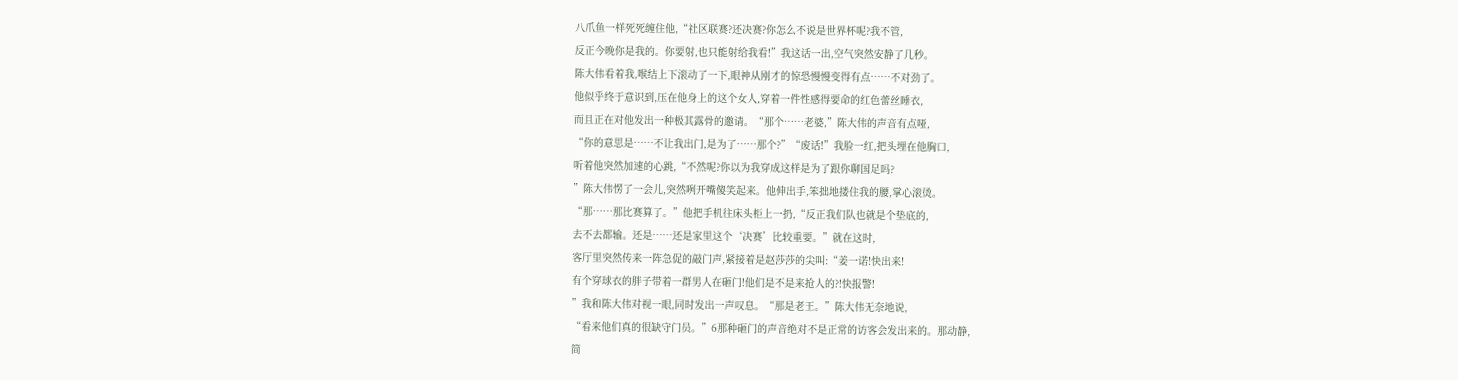八爪鱼一样死死缠住他,“社区联赛?还决赛?你怎么不说是世界杯呢?我不管,
反正今晚你是我的。你要射,也只能射给我看!”我这话一出,空气突然安静了几秒。
陈大伟看着我,喉结上下滚动了一下,眼神从刚才的惊恐慢慢变得有点……不对劲了。
他似乎终于意识到,压在他身上的这个女人,穿着一件性感得要命的红色蕾丝睡衣,
而且正在对他发出一种极其露骨的邀请。“那个……老婆,”陈大伟的声音有点哑,
“你的意思是……不让我出门,是为了……那个?”“废话!”我脸一红,把头埋在他胸口,
听着他突然加速的心跳,“不然呢?你以为我穿成这样是为了跟你聊国足吗?
”陈大伟愣了一会儿,突然咧开嘴傻笑起来。他伸出手,笨拙地搂住我的腰,掌心滚烫。
“那……那比赛算了。”他把手机往床头柜上一扔,“反正我们队也就是个垫底的,
去不去都输。还是……还是家里这个‘决赛’比较重要。”就在这时,
客厅里突然传来一阵急促的敲门声,紧接着是赵莎莎的尖叫:“姜一诺!快出来!
有个穿球衣的胖子带着一群男人在砸门!他们是不是来抢人的?!快报警!
”我和陈大伟对视一眼,同时发出一声叹息。“那是老王。”陈大伟无奈地说,
“看来他们真的很缺守门员。”6那种砸门的声音绝对不是正常的访客会发出来的。那动静,
简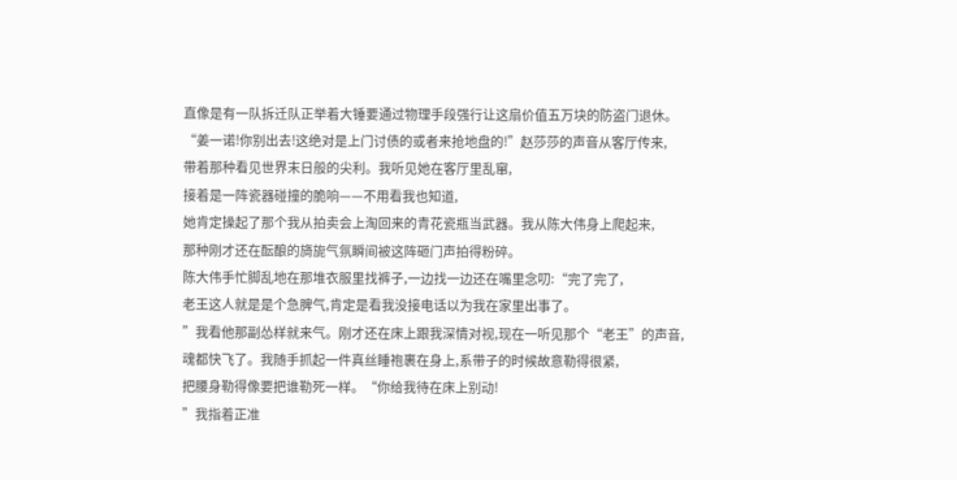直像是有一队拆迁队正举着大锤要通过物理手段强行让这扇价值五万块的防盗门退休。
“姜一诺!你别出去!这绝对是上门讨债的或者来抢地盘的!”赵莎莎的声音从客厅传来,
带着那种看见世界末日般的尖利。我听见她在客厅里乱窜,
接着是一阵瓷器碰撞的脆响——不用看我也知道,
她肯定操起了那个我从拍卖会上淘回来的青花瓷瓶当武器。我从陈大伟身上爬起来,
那种刚才还在酝酿的旖旎气氛瞬间被这阵砸门声拍得粉碎。
陈大伟手忙脚乱地在那堆衣服里找裤子,一边找一边还在嘴里念叨:“完了完了,
老王这人就是是个急脾气,肯定是看我没接电话以为我在家里出事了。
”我看他那副怂样就来气。刚才还在床上跟我深情对视,现在一听见那个“老王”的声音,
魂都快飞了。我随手抓起一件真丝睡袍裹在身上,系带子的时候故意勒得很紧,
把腰身勒得像要把谁勒死一样。“你给我待在床上别动!
”我指着正准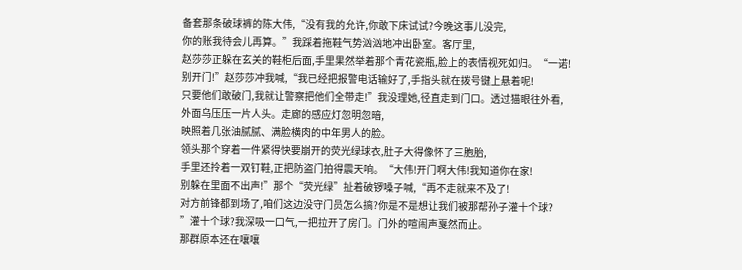备套那条破球裤的陈大伟,“没有我的允许,你敢下床试试?今晚这事儿没完,
你的账我待会儿再算。”我踩着拖鞋气势汹汹地冲出卧室。客厅里,
赵莎莎正躲在玄关的鞋柜后面,手里果然举着那个青花瓷瓶,脸上的表情视死如归。“一诺!
别开门!”赵莎莎冲我喊,“我已经把报警电话输好了,手指头就在拨号键上悬着呢!
只要他们敢破门,我就让警察把他们全带走!”我没理她,径直走到门口。透过猫眼往外看,
外面乌压压一片人头。走廊的感应灯忽明忽暗,
映照着几张油腻腻、满脸横肉的中年男人的脸。
领头那个穿着一件紧得快要崩开的荧光绿球衣,肚子大得像怀了三胞胎,
手里还拎着一双钉鞋,正把防盗门拍得震天响。“大伟!开门啊大伟!我知道你在家!
别躲在里面不出声!”那个“荧光绿”扯着破锣嗓子喊,“再不走就来不及了!
对方前锋都到场了,咱们这边没守门员怎么搞?你是不是想让我们被那帮孙子灌十个球?
”灌十个球?我深吸一口气,一把拉开了房门。门外的喧闹声戛然而止。
那群原本还在嚷嚷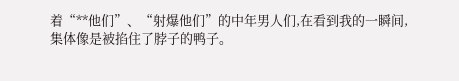着“**他们”、“射爆他们”的中年男人们,在看到我的一瞬间,
集体像是被掐住了脖子的鸭子。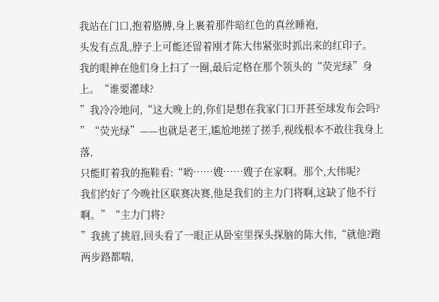我站在门口,抱着胳膊,身上裹着那件暗红色的真丝睡袍,
头发有点乱,脖子上可能还留着刚才陈大伟紧张时抓出来的红印子。
我的眼神在他们身上扫了一圈,最后定格在那个领头的“荧光绿”身上。“谁要灌球?
”我冷冷地问,“这大晚上的,你们是想在我家门口开甚至球发布会吗?
”“荧光绿”——也就是老王,尴尬地搓了搓手,视线根本不敢往我身上落,
只能盯着我的拖鞋看:“哟……嫂……嫂子在家啊。那个,大伟呢?
我们约好了今晚社区联赛决赛,他是我们的主力门将啊,这缺了他不行啊。”“主力门将?
”我挑了挑眉,回头看了一眼正从卧室里探头探脑的陈大伟,“就他?跑两步路都喘,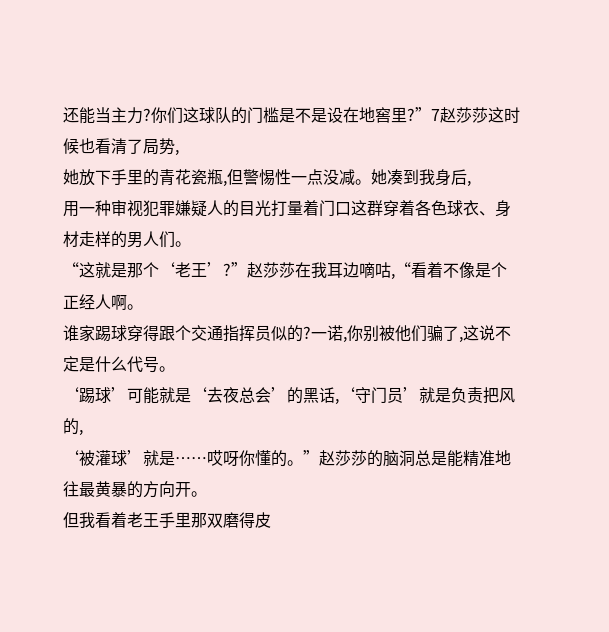还能当主力?你们这球队的门槛是不是设在地窖里?”7赵莎莎这时候也看清了局势,
她放下手里的青花瓷瓶,但警惕性一点没减。她凑到我身后,
用一种审视犯罪嫌疑人的目光打量着门口这群穿着各色球衣、身材走样的男人们。
“这就是那个‘老王’?”赵莎莎在我耳边嘀咕,“看着不像是个正经人啊。
谁家踢球穿得跟个交通指挥员似的?一诺,你别被他们骗了,这说不定是什么代号。
‘踢球’可能就是‘去夜总会’的黑话,‘守门员’就是负责把风的,
‘被灌球’就是……哎呀你懂的。”赵莎莎的脑洞总是能精准地往最黄暴的方向开。
但我看着老王手里那双磨得皮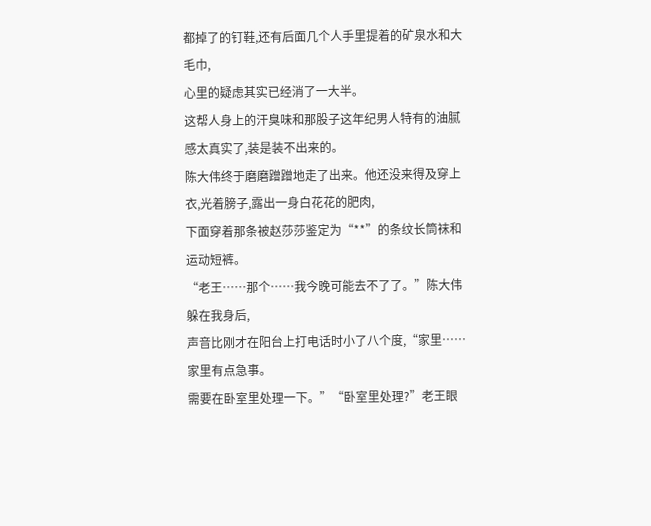都掉了的钉鞋,还有后面几个人手里提着的矿泉水和大毛巾,
心里的疑虑其实已经消了一大半。
这帮人身上的汗臭味和那股子这年纪男人特有的油腻感太真实了,装是装不出来的。
陈大伟终于磨磨蹭蹭地走了出来。他还没来得及穿上衣,光着膀子,露出一身白花花的肥肉,
下面穿着那条被赵莎莎鉴定为“**”的条纹长筒袜和运动短裤。
“老王……那个……我今晚可能去不了了。”陈大伟躲在我身后,
声音比刚才在阳台上打电话时小了八个度,“家里……家里有点急事。
需要在卧室里处理一下。”“卧室里处理?”老王眼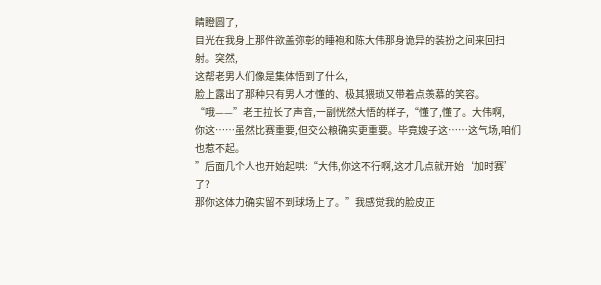睛瞪圆了,
目光在我身上那件欲盖弥彰的睡袍和陈大伟那身诡异的装扮之间来回扫射。突然,
这帮老男人们像是集体悟到了什么,
脸上露出了那种只有男人才懂的、极其猥琐又带着点羡慕的笑容。
“哦——”老王拉长了声音,一副恍然大悟的样子,“懂了,懂了。大伟啊,
你这……虽然比赛重要,但交公粮确实更重要。毕竟嫂子这……这气场,咱们也惹不起。
”后面几个人也开始起哄:“大伟,你这不行啊,这才几点就开始‘加时赛’了?
那你这体力确实留不到球场上了。”我感觉我的脸皮正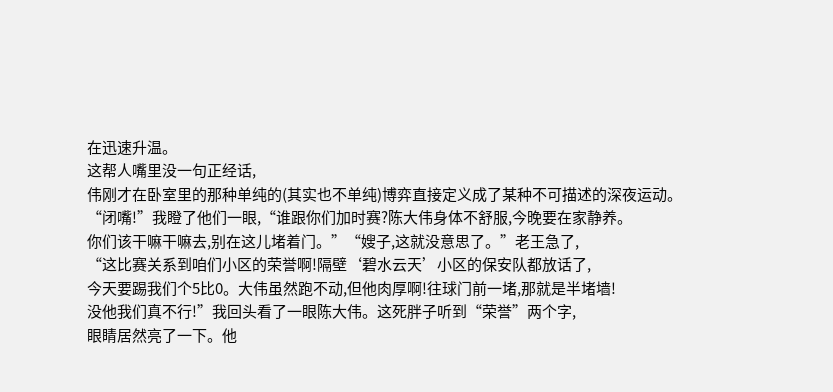在迅速升温。
这帮人嘴里没一句正经话,
伟刚才在卧室里的那种单纯的(其实也不单纯)博弈直接定义成了某种不可描述的深夜运动。
“闭嘴!”我瞪了他们一眼,“谁跟你们加时赛?陈大伟身体不舒服,今晚要在家静养。
你们该干嘛干嘛去,别在这儿堵着门。”“嫂子,这就没意思了。”老王急了,
“这比赛关系到咱们小区的荣誉啊!隔壁‘碧水云天’小区的保安队都放话了,
今天要踢我们个5比0。大伟虽然跑不动,但他肉厚啊!往球门前一堵,那就是半堵墙!
没他我们真不行!”我回头看了一眼陈大伟。这死胖子听到“荣誉”两个字,
眼睛居然亮了一下。他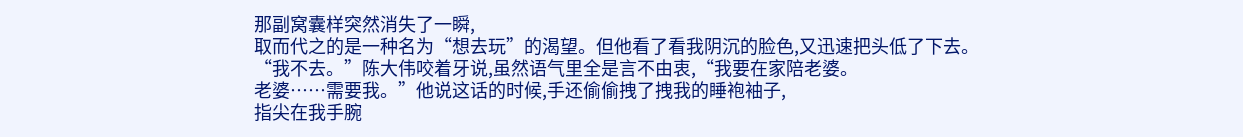那副窝囊样突然消失了一瞬,
取而代之的是一种名为“想去玩”的渴望。但他看了看我阴沉的脸色,又迅速把头低了下去。
“我不去。”陈大伟咬着牙说,虽然语气里全是言不由衷,“我要在家陪老婆。
老婆……需要我。”他说这话的时候,手还偷偷拽了拽我的睡袍袖子,
指尖在我手腕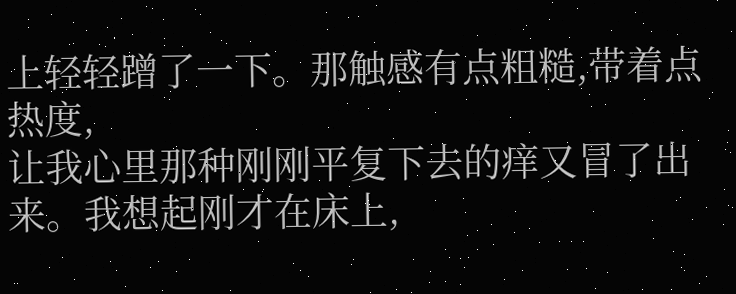上轻轻蹭了一下。那触感有点粗糙,带着点热度,
让我心里那种刚刚平复下去的痒又冒了出来。我想起刚才在床上,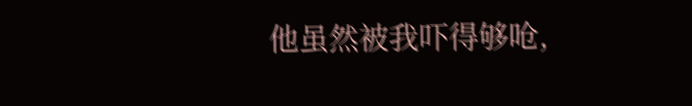他虽然被我吓得够呛,